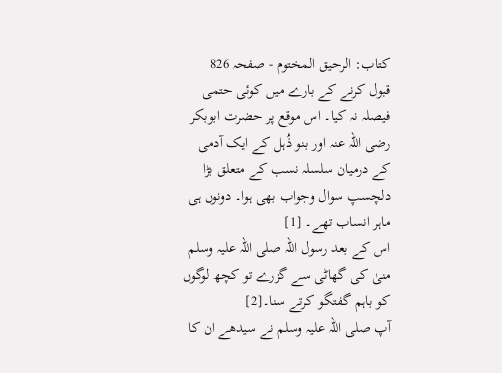کتاب: الرحیق المختوم - صفحہ 826
قبول کرنے کے بارے میں کوئی حتمی فیصلہ نہ کیا۔ اس موقع پر حضرت ابوبکر رضی اللہ عنہ اور بنو ذُہل کے ایک آدمی کے درمیان سلسلہ نسب کے متعلق بڑا دلچسپ سوال وجواب بھی ہوا۔ دونوں ہی ماہر انساب تھے۔ [1]
اس کے بعد رسول اللہ صلی اللہ علیہ وسلم منیٰ کی گھاٹی سے گزرے تو کچھ لوگوں کو باہم گفتگو کرتے سنا۔[2]
آپ صلی اللہ علیہ وسلم نے سیدھے ان کا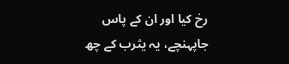رخ کیا اور ان کے پاس جاپہنچے، یہ یثرب کے چھ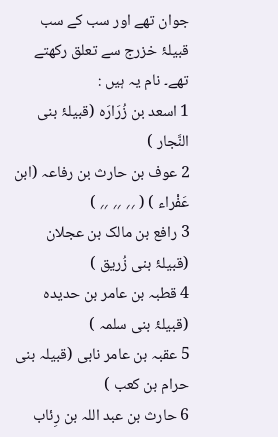جوان تھے اور سب کے سب قبیلۂ خزرج سے تعلق رکھتے تھے۔ نام یہ ہیں :
1 اسعد بن زُرَارَہ (قبیلۂ بنی النَّجار )
2 عوف بن حارث بن رفاعہ (ابن عَفْراء ) ( ؍؍ ؍؍ ؍؍ )
3 رافع بن مالک بن عجلان (قبیلۂ بنی زُریق )
4 قطبہ بن عامر بن حدیدہ (قبیلۂ بنی سلمہ )
5 عقبہ بن عامر نابی (قبیلہ بنی حرام بن کعب )
6 حارث بن عبد اللہ بن رِئاب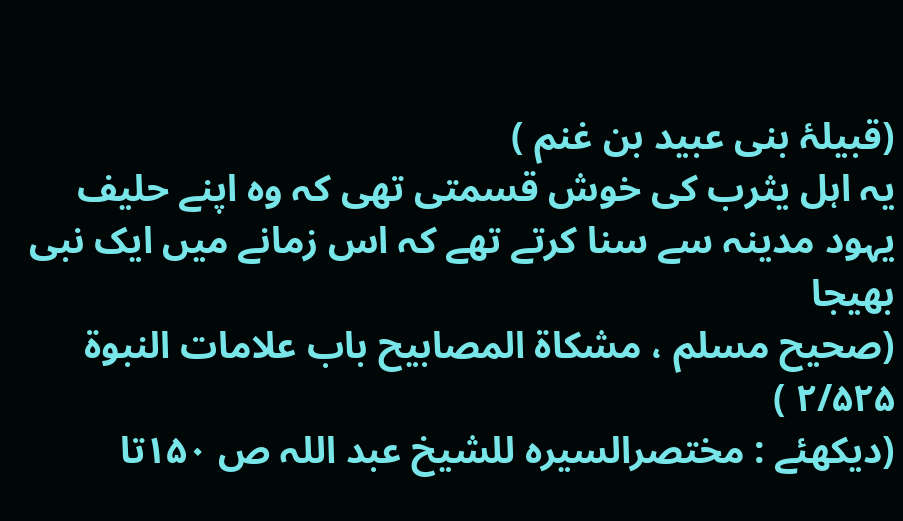(قبیلۂ بنی عبید بن غنم )
یہ اہل یثرب کی خوش قسمتی تھی کہ وہ اپنے حلیف یہود مدینہ سے سنا کرتے تھے کہ اس زمانے میں ایک نبی بھیجا
(صحیح مسلم ، مشکاۃ المصابیح باب علامات النبوۃ ۲/۵۲۵ )
(دیکھئے : مختصرالسیرہ للشیخ عبد اللہ ص ۱۵۰تا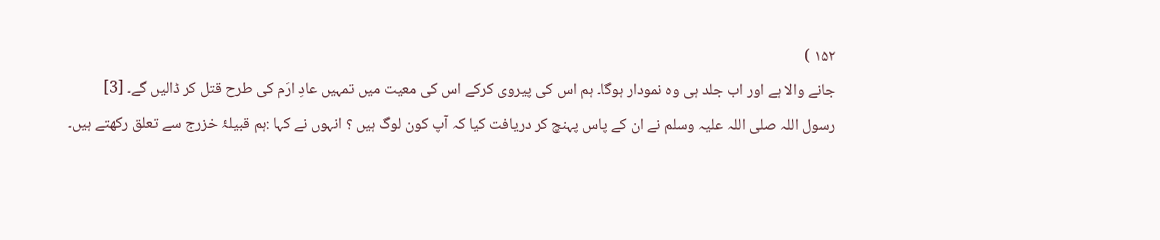۱۵۲ )
جانے والا ہے اور اب جلد ہی وہ نمودار ہوگا۔ ہم اس کی پیروی کرکے اس کی معیت میں تمہیں عادِ ارَم کی طرح قتل کر ڈالیں گے۔ [3]
رسول اللہ صلی اللہ علیہ وسلم نے ان کے پاس پہنچ کر دریافت کیا کہ آپ کون لوگ ہیں ؟ انہوں نے کہا :ہم قبیلۂ خزرج سے تعلق رکھتے ہیں۔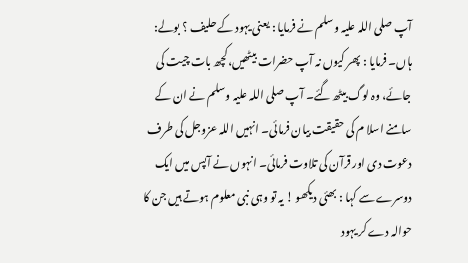آپ صلی اللہ علیہ وسلم نے فرمایا : یعنی یہود کے حلیف ؟ بولے: ہاں۔ فرمایا : پھر کیوں نہ آپ حضرات بیٹھیں،کچھ بات چیت کی جائے، وہ لوگ بیٹھ گئے۔ آپ صلی اللہ علیہ وسلم نے ان کے سامنے اسلا م کی حقیقت بیان فرمائی۔ انہیں اللہ عزوجل کی طرف دعوت دی اور قرآن کی تلاوت فرمائی۔ انہوں نے آپس میں ایک دوسرے سے کہا : بھئی دیکھو ! یہ تو وہی نبی معلوم ہوتے ہیں جن کا حوالہ دے کر یہود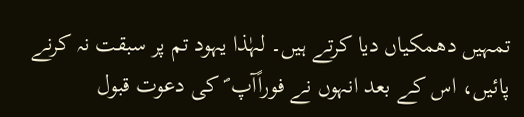تمہیں دھمکیاں دیا کرتے ہیں۔ لہٰذا یہود تم پر سبقت نہ کرنے پائیں، اس کے بعد انہوں نے فوراًآپ ؐ کی دعوت قبول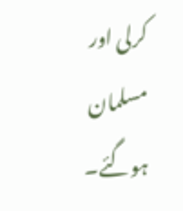کرلی اور مسلمان ہوگئے۔